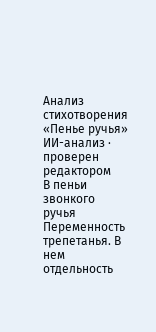Анализ стихотворения «Пенье ручья»
ИИ-анализ · проверен редактором
В пеньи звонкого ручья Переменность трепетанья. В нем отдельность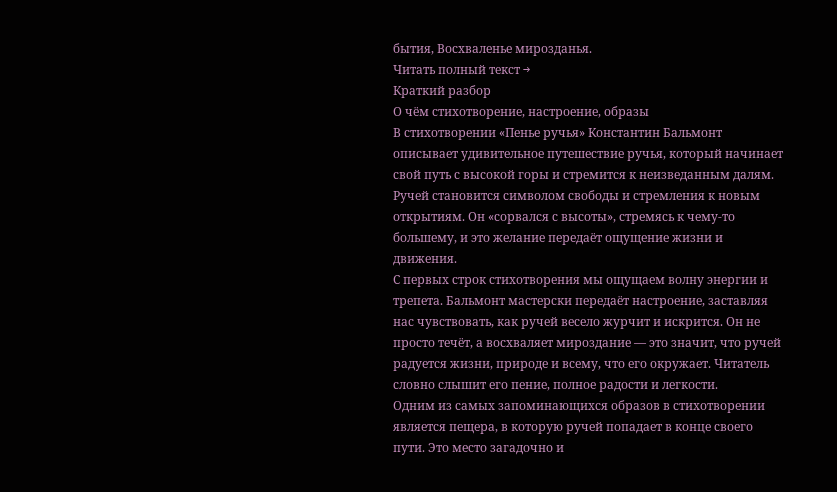бытия, Восхваленье мирозданья.
Читать полный текст →
Краткий разбор
О чём стихотворение, настроение, образы
В стихотворении «Пенье ручья» Константин Бальмонт описывает удивительное путешествие ручья, который начинает свой путь с высокой горы и стремится к неизведанным далям. Ручей становится символом свободы и стремления к новым открытиям. Он «сорвался с высоты», стремясь к чему-то большему, и это желание передаёт ощущение жизни и движения.
С первых строк стихотворения мы ощущаем волну энергии и трепета. Бальмонт мастерски передаёт настроение, заставляя нас чувствовать, как ручей весело журчит и искрится. Он не просто течёт, а восхваляет мироздание — это значит, что ручей радуется жизни, природе и всему, что его окружает. Читатель словно слышит его пение, полное радости и легкости.
Одним из самых запоминающихся образов в стихотворении является пещера, в которую ручей попадает в конце своего пути. Это место загадочно и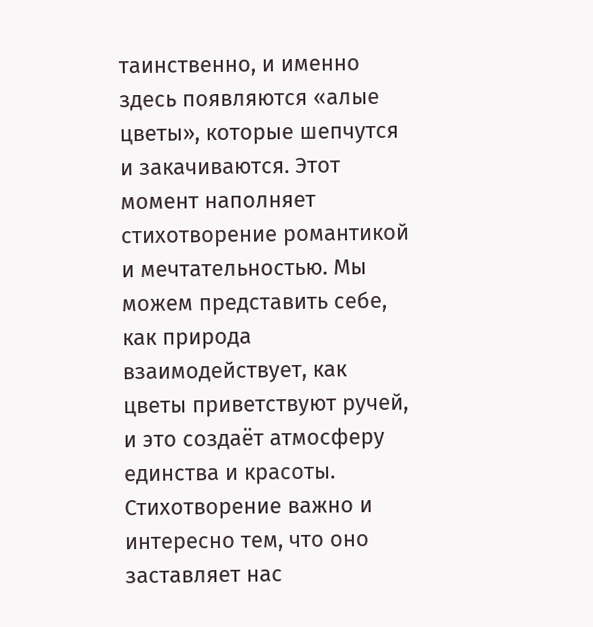таинственно, и именно здесь появляются «алые цветы», которые шепчутся и закачиваются. Этот момент наполняет стихотворение романтикой и мечтательностью. Мы можем представить себе, как природа взаимодействует, как цветы приветствуют ручей, и это создаёт атмосферу единства и красоты.
Стихотворение важно и интересно тем, что оно заставляет нас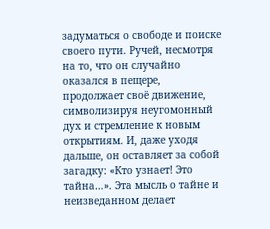задуматься о свободе и поиске своего пути. Ручей, несмотря на то, что он случайно оказался в пещере, продолжает своё движение, символизируя неугомонный дух и стремление к новым открытиям. И, даже уходя дальше, он оставляет за собой загадку: «Кто узнает! Это тайна…». Эта мысль о тайне и неизведанном делает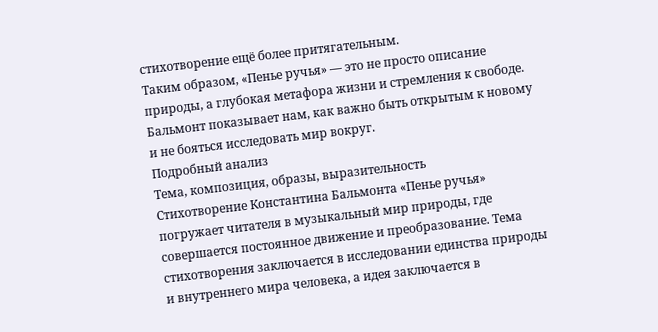стихотворение ещё более притягательным.
Таким образом, «Пенье ручья» — это не просто описание природы, а глубокая метафора жизни и стремления к свободе. Бальмонт показывает нам, как важно быть открытым к новому и не бояться исследовать мир вокруг.
Подробный анализ
Тема, композиция, образы, выразительность
Стихотворение Константина Бальмонта «Пенье ручья» погружает читателя в музыкальный мир природы, где совершается постоянное движение и преобразование. Тема стихотворения заключается в исследовании единства природы и внутреннего мира человека, а идея заключается в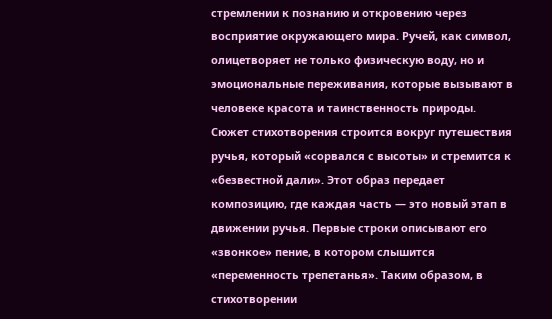стремлении к познанию и откровению через восприятие окружающего мира. Ручей, как символ, олицетворяет не только физическую воду, но и эмоциональные переживания, которые вызывают в человеке красота и таинственность природы.
Сюжет стихотворения строится вокруг путешествия ручья, который «сорвался с высоты» и стремится к «безвестной дали». Этот образ передает композицию, где каждая часть — это новый этап в движении ручья. Первые строки описывают его «звонкое» пение, в котором слышится «переменность трепетанья». Таким образом, в стихотворении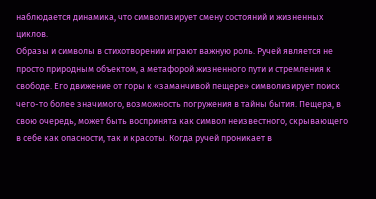наблюдается динамика, что символизирует смену состояний и жизненных циклов.
Образы и символы в стихотворении играют важную роль. Ручей является не просто природным объектом, а метафорой жизненного пути и стремления к свободе. Его движение от горы к «заманчивой пещере» символизирует поиск чего-то более значимого, возможность погружения в тайны бытия. Пещера, в свою очередь, может быть воспринята как символ неизвестного, скрывающего в себе как опасности, так и красоты. Когда ручей проникает в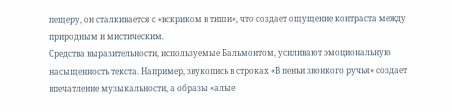пещеру, он сталкивается с «вскриком в тиши», что создает ощущение контраста между природным и мистическим.
Средства выразительности, используемые Бальмонтом, усиливают эмоциональную насыщенность текста. Например, звукопись в строках «В пеньи звонкого ручья» создает впечатление музыкальности, а образы «алые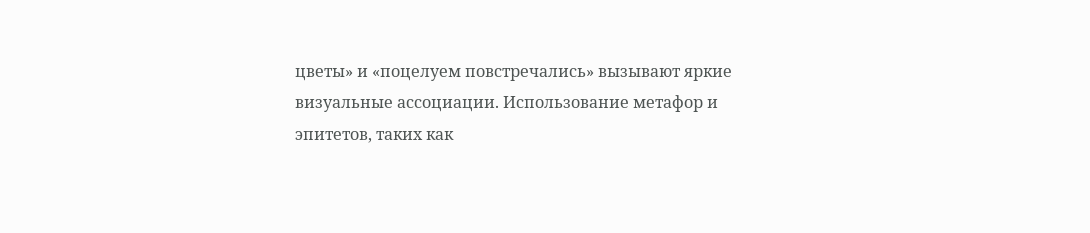цветы» и «поцелуем повстречались» вызывают яркие визуальные ассоциации. Использование метафор и эпитетов, таких как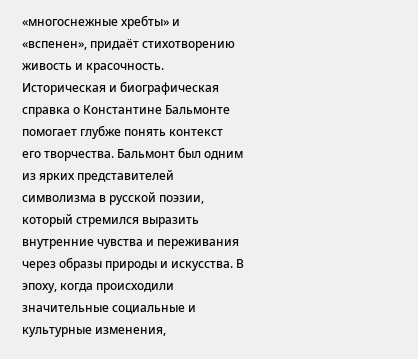«многоснежные хребты» и «вспенен», придаёт стихотворению живость и красочность.
Историческая и биографическая справка о Константине Бальмонте помогает глубже понять контекст его творчества. Бальмонт был одним из ярких представителей символизма в русской поэзии, который стремился выразить внутренние чувства и переживания через образы природы и искусства. В эпоху, когда происходили значительные социальные и культурные изменения,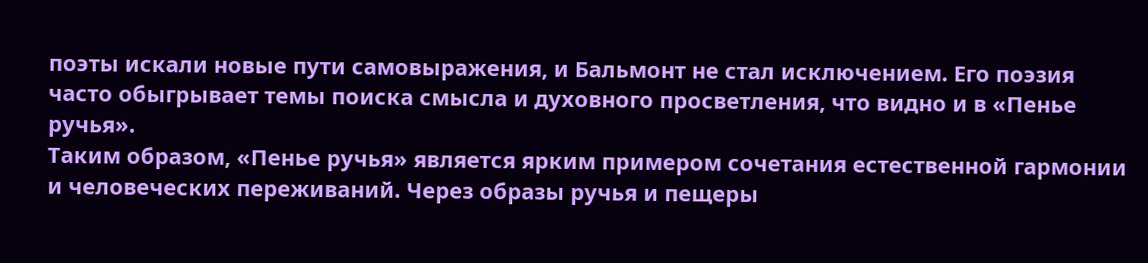поэты искали новые пути самовыражения, и Бальмонт не стал исключением. Его поэзия часто обыгрывает темы поиска смысла и духовного просветления, что видно и в «Пенье ручья».
Таким образом, «Пенье ручья» является ярким примером сочетания естественной гармонии и человеческих переживаний. Через образы ручья и пещеры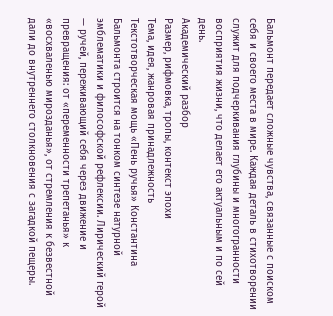Бальмонт передает сложные чувства, связанные с поиском себя и своего места в мире. Каждая деталь в стихотворении служит для подчеркивания глубины и многогранности восприятия жизни, что делает его актуальным и по сей день.
Академический разбор
Размер, рифмовка, тропы, контекст эпохи
Тема, идея, жанровая принадлежность
Текстотворческая мощь «Пень ручья» Константина Бальмонта строится на тонком синтезе натурной эмблематики и философской рефлексии. Лирический герой — ручей, переживающий себя через движение и превращения: от «переменности трепетанья» к «восхваленью мирозданья», от стремления к безвестной дали до внутреннего столкновения с загадкой пещеры.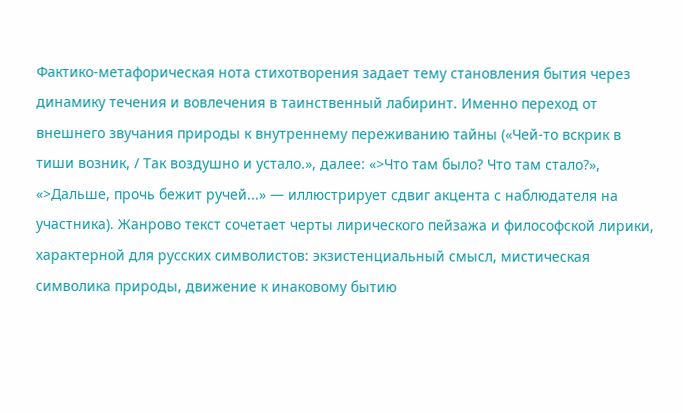Фактико-метафорическая нота стихотворения задает тему становления бытия через динамику течения и вовлечения в таинственный лабиринт. Именно переход от внешнего звучания природы к внутреннему переживанию тайны («Чей-то вскрик в тиши возник, / Так воздушно и устало.», далее: «>Что там было? Что там стало?», «>Дальше, прочь бежит ручей...» — иллюстрирует сдвиг акцента с наблюдателя на участника). Жанрово текст сочетает черты лирического пейзажа и философской лирики, характерной для русских символистов: экзистенциальный смысл, мистическая символика природы, движение к инаковому бытию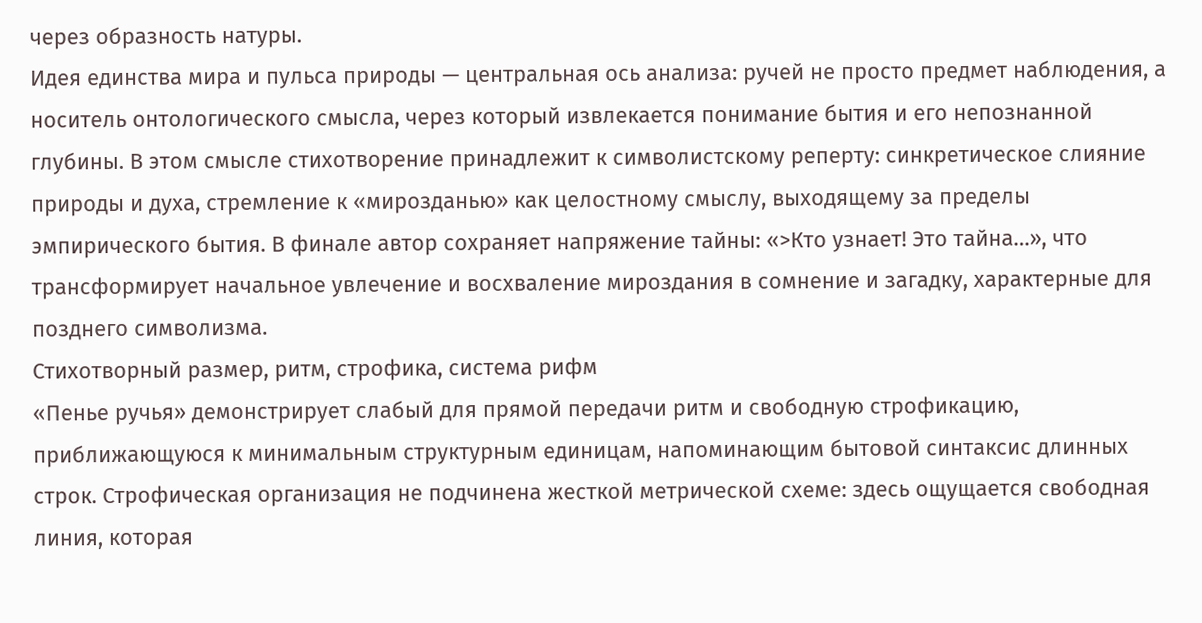через образность натуры.
Идея единства мира и пульса природы — центральная ось анализа: ручей не просто предмет наблюдения, а носитель онтологического смысла, через который извлекается понимание бытия и его непознанной глубины. В этом смысле стихотворение принадлежит к символистскому реперту: синкретическое слияние природы и духа, стремление к «мирозданью» как целостному смыслу, выходящему за пределы эмпирического бытия. В финале автор сохраняет напряжение тайны: «>Кто узнает! Это тайна…», что трансформирует начальное увлечение и восхваление мироздания в сомнение и загадку, характерные для позднего символизма.
Стихотворный размер, ритм, строфика, система рифм
«Пенье ручья» демонстрирует слабый для прямой передачи ритм и свободную строфикацию, приближающуюся к минимальным структурным единицам, напоминающим бытовой синтаксис длинных строк. Строфическая организация не подчинена жесткой метрической схемe: здесь ощущается свободная линия, которая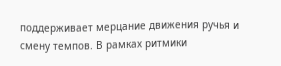поддерживает мерцание движения ручья и смену темпов. В рамках ритмики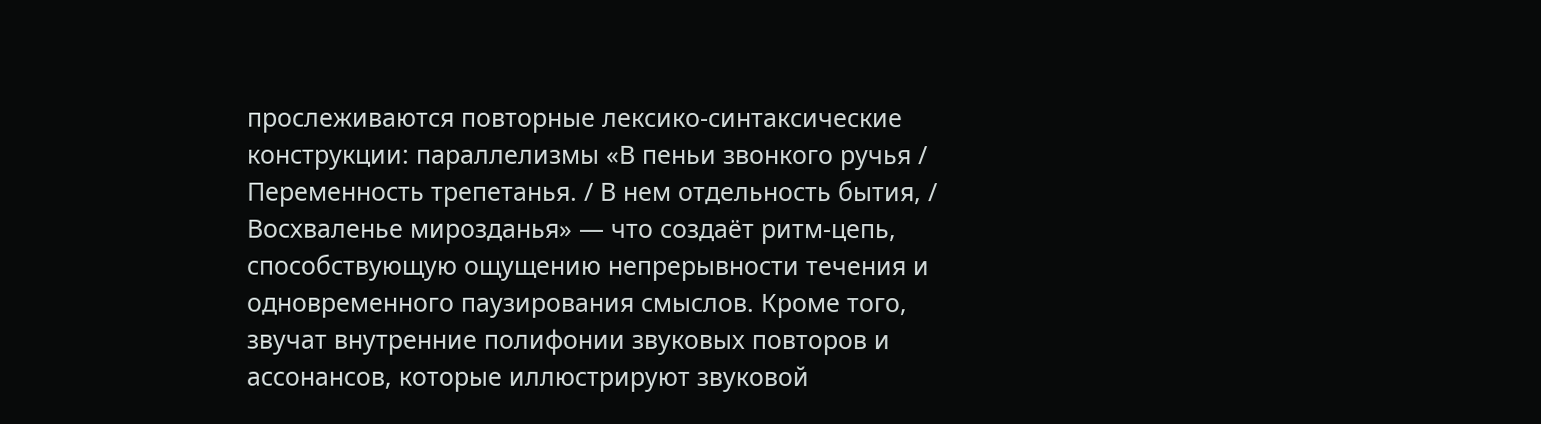прослеживаются повторные лексико-синтаксические конструкции: параллелизмы «В пеньи звонкого ручья / Переменность трепетанья. / В нем отдельность бытия, / Восхваленье мирозданья» — что создаёт ритм-цепь, способствующую ощущению непрерывности течения и одновременного паузирования смыслов. Кроме того, звучат внутренние полифонии звуковых повторов и ассонансов, которые иллюстрируют звуковой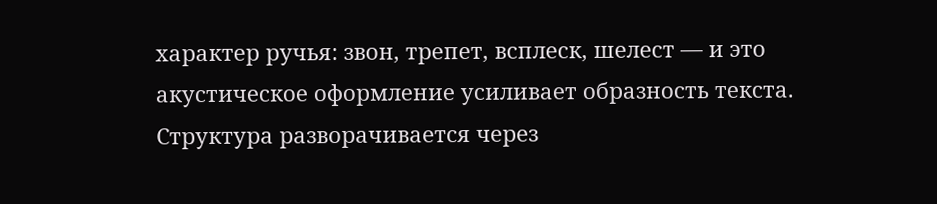характер ручья: звон, трепет, всплеск, шелест — и это акустическое оформление усиливает образность текста.
Структура разворачивается через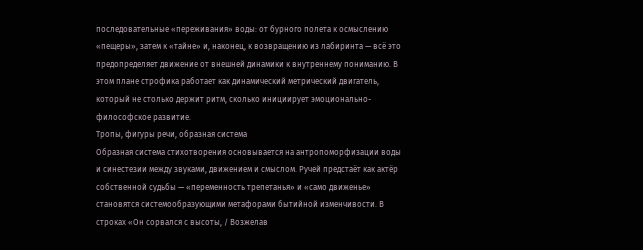последовательные «переживания» воды: от бурного полета к осмыслению «пещеры», затем к «тайне» и, наконец, к возвращению из лабиринта — всё это предопределяет движение от внешней динамики к внутреннему пониманию. В этом плане строфика работает как динамический метрический двигатель, который не столько держит ритм, сколько инициирует эмоционально-философское развитие.
Тропы, фигуры речи, образная система
Образная система стихотворения основывается на антропоморфизации воды и синестезии между звуками, движением и смыслом. Ручей предстаёт как актёр собственной судьбы — «переменность трепетанья» и «само движенье» становятся системообразующими метафорами бытийной изменчивости. В строках «Он сорвался с высоты, / Возжелав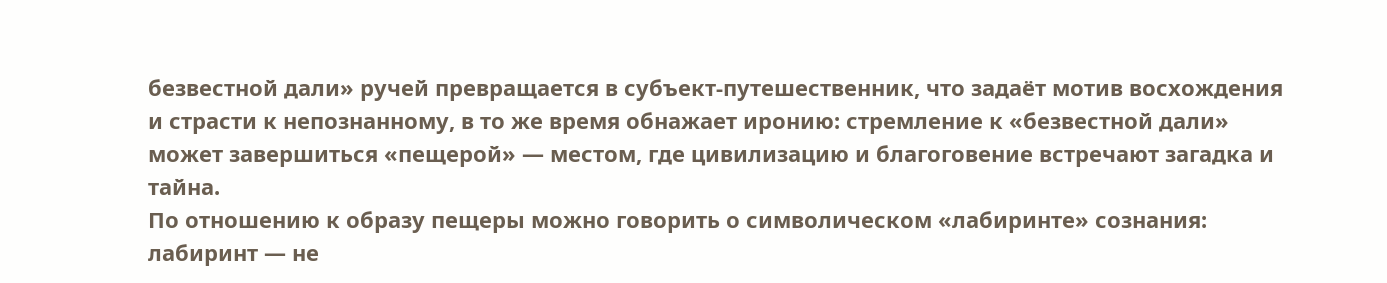безвестной дали» ручей превращается в субъект-путешественник, что задаёт мотив восхождения и страсти к непознанному, в то же время обнажает иронию: стремление к «безвестной дали» может завершиться «пещерой» — местом, где цивилизацию и благоговение встречают загадка и тайна.
По отношению к образу пещеры можно говорить о символическом «лабиринте» сознания: лабиринт — не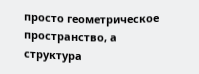просто геометрическое пространство, а структура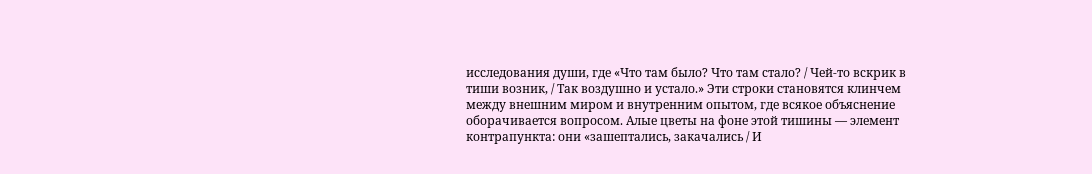исследования души, где «Что там было? Что там стало? / Чей-то вскрик в тиши возник, / Так воздушно и устало.» Эти строки становятся клинчем между внешним миром и внутренним опытом, где всякое объяснение оборачивается вопросом. Алые цветы на фоне этой тишины — элемент контрапункта: они «зашептались, закачались / И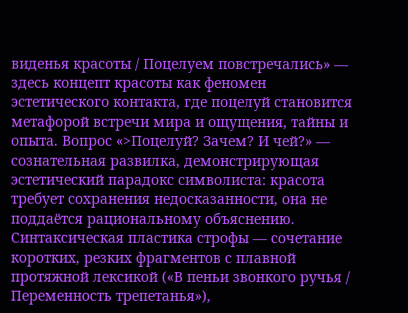виденья красоты / Поцелуем повстречались» — здесь концепт красоты как феномен эстетического контакта, где поцелуй становится метафорой встречи мира и ощущения, тайны и опыта. Вопрос «>Поцелуй? Зачем? И чей?» — сознательная развилка, демонстрирующая эстетический парадокс символиста: красота требует сохранения недосказанности, она не поддаётся рациональному объяснению.
Синтаксическая пластика строфы — сочетание коротких, резких фрагментов с плавной протяжной лексикой («В пеньи звонкого ручья / Переменность трепетанья»),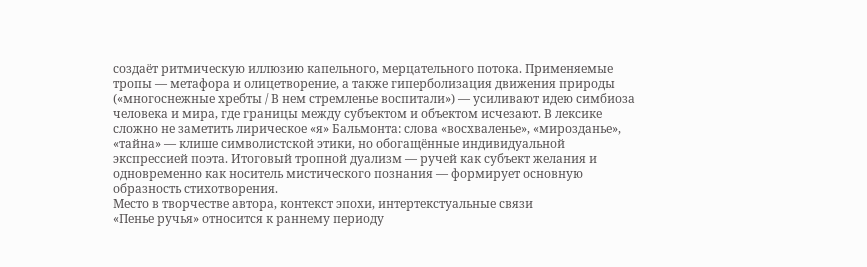создаёт ритмическую иллюзию капельного, мерцательного потока. Применяемые тропы — метафора и олицетворение, а также гиперболизация движения природы («многоснежные хребты / В нем стремленье воспитали») — усиливают идею симбиоза человека и мира, где границы между субъектом и объектом исчезают. В лексике сложно не заметить лирическое «я» Бальмонта: слова «восхваленье», «мирозданье», «тайна» — клише символистской этики, но обогащённые индивидуальной экспрессией поэта. Итоговый тропной дуализм — ручей как субъект желания и одновременно как носитель мистического познания — формирует основную образность стихотворения.
Место в творчестве автора, контекст эпохи, интертекстуальные связи
«Пенье ручья» относится к раннему периоду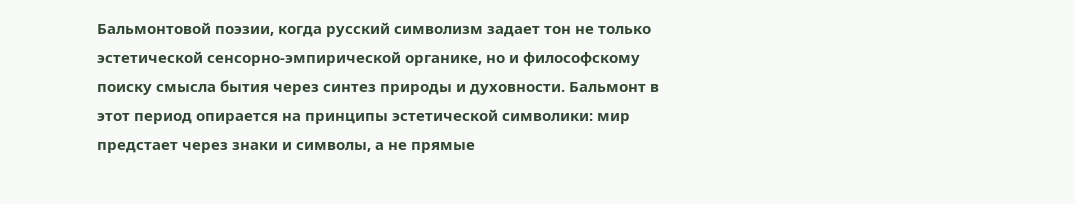Бальмонтовой поэзии, когда русский символизм задает тон не только эстетической сенсорно-эмпирической органике, но и философскому поиску смысла бытия через синтез природы и духовности. Бальмонт в этот период опирается на принципы эстетической символики: мир предстает через знаки и символы, а не прямые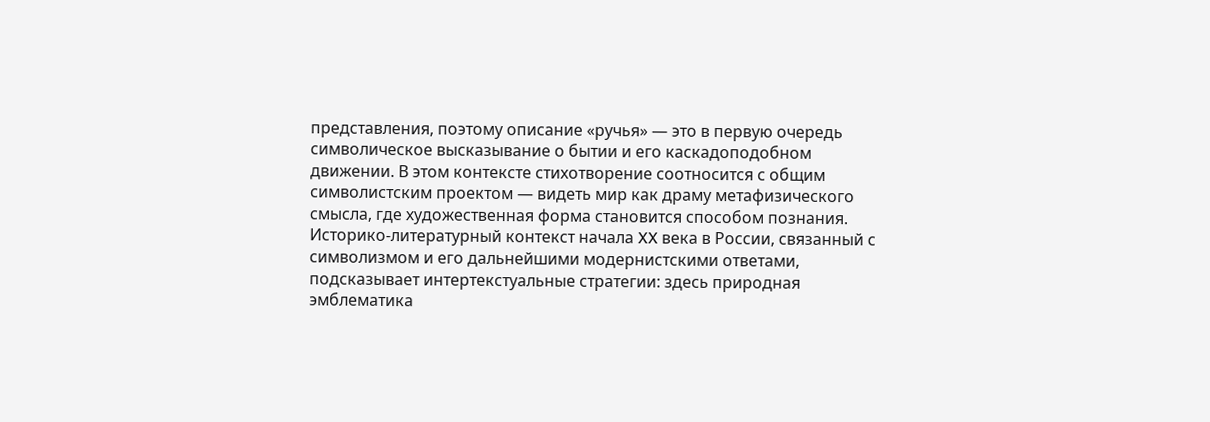представления, поэтому описание «ручья» — это в первую очередь символическое высказывание о бытии и его каскадоподобном движении. В этом контексте стихотворение соотносится с общим символистским проектом — видеть мир как драму метафизического смысла, где художественная форма становится способом познания.
Историко-литературный контекст начала XX века в России, связанный с символизмом и его дальнейшими модернистскими ответами, подсказывает интертекстуальные стратегии: здесь природная эмблематика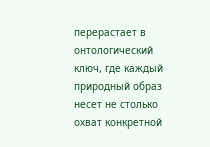перерастает в онтологический ключ, где каждый природный образ несет не столько охват конкретной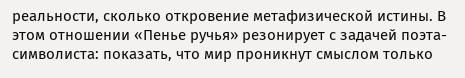реальности, сколько откровение метафизической истины. В этом отношении «Пенье ручья» резонирует с задачей поэта-символиста: показать, что мир проникнут смыслом только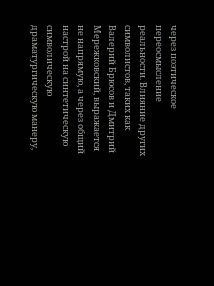через поэтическое переосмысление реальности. Влияние других символистов, таких как Валерий Брюсов и Дмитрий Мережковский, выражается не напрямую, а через общий настрой на синтетическую символическую драматургическую манеру,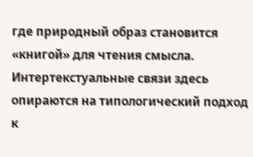где природный образ становится «книгой» для чтения смысла.
Интертекстуальные связи здесь опираются на типологический подход к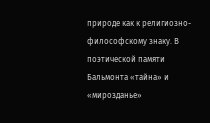природе как к религиозно-философскому знаку. В поэтической памяти Бальмонта «тайна» и «мирозданье»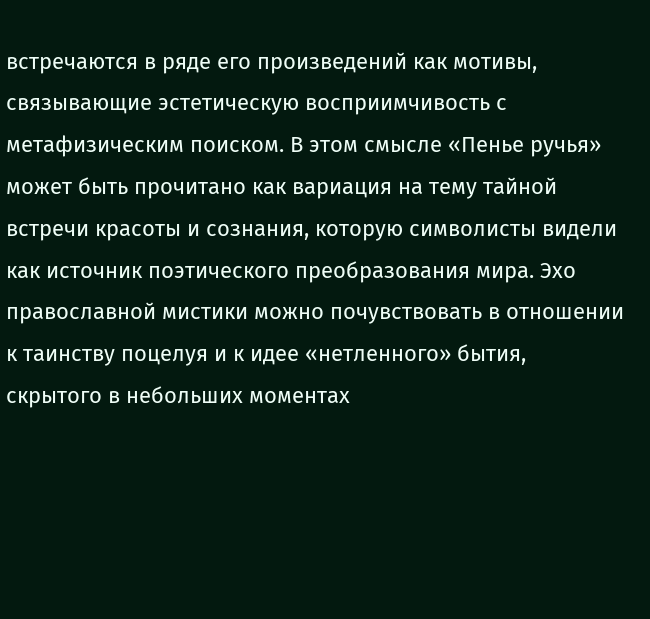встречаются в ряде его произведений как мотивы, связывающие эстетическую восприимчивость с метафизическим поиском. В этом смысле «Пенье ручья» может быть прочитано как вариация на тему тайной встречи красоты и сознания, которую символисты видели как источник поэтического преобразования мира. Эхо православной мистики можно почувствовать в отношении к таинству поцелуя и к идее «нетленного» бытия, скрытого в небольших моментах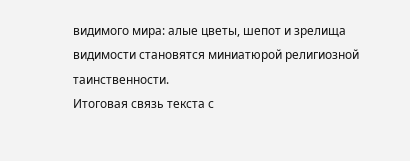видимого мира: алые цветы, шепот и зрелища видимости становятся миниатюрой религиозной таинственности.
Итоговая связь текста с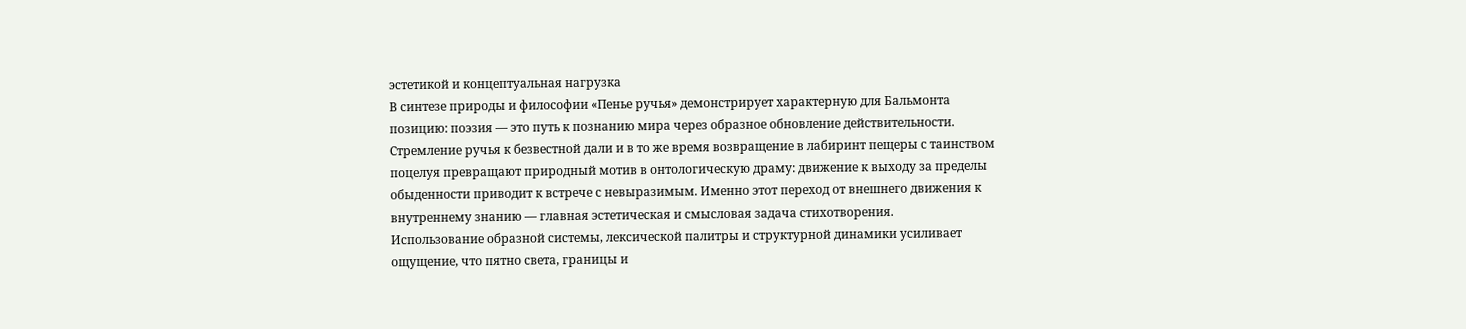эстетикой и концептуальная нагрузка
В синтезе природы и философии «Пенье ручья» демонстрирует характерную для Бальмонта позицию: поэзия — это путь к познанию мира через образное обновление действительности. Стремление ручья к безвестной дали и в то же время возвращение в лабиринт пещеры с таинством поцелуя превращают природный мотив в онтологическую драму: движение к выходу за пределы обыденности приводит к встрече с невыразимым. Именно этот переход от внешнего движения к внутреннему знанию — главная эстетическая и смысловая задача стихотворения.
Использование образной системы, лексической палитры и структурной динамики усиливает ощущение, что пятно света, границы и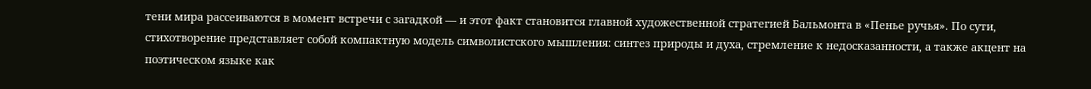тени мира рассеиваются в момент встречи с загадкой — и этот факт становится главной художественной стратегией Бальмонта в «Пенье ручья». По сути, стихотворение представляет собой компактную модель символистского мышления: синтез природы и духа, стремление к недосказанности, а также акцент на поэтическом языке как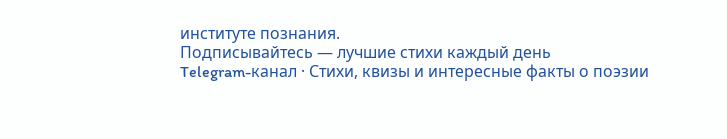институте познания.
Подписывайтесь — лучшие стихи каждый день
Telegram-канал · Стихи, квизы и интересные факты о поэзии